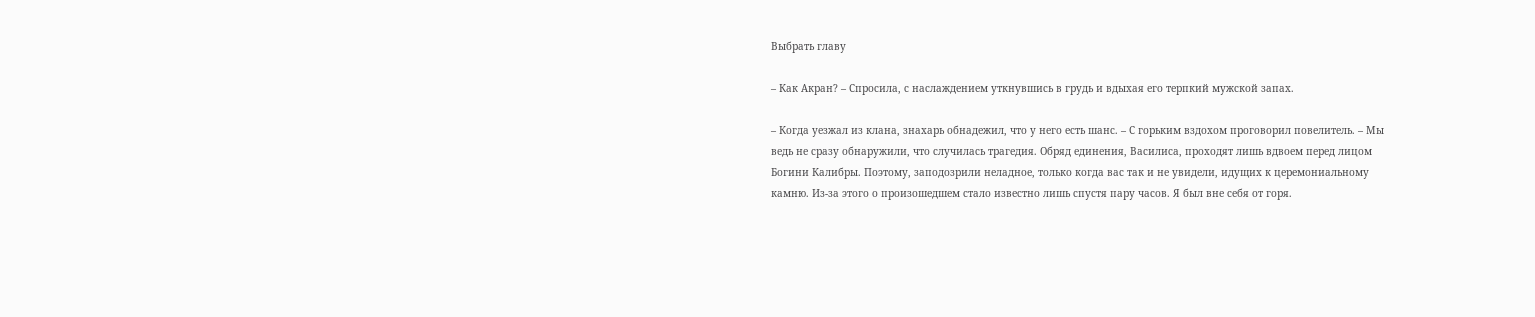Выбрать главу

– Как Акран? – Спросила, с наслаждением уткнувшись в грудь и вдыхая его терпкий мужской запах.

– Когда уезжал из клана, знахарь обнадежил, что у него есть шанс. – С горьким вздохом проговорил повелитель. – Мы ведь не сразу обнаружили, что случилась трагедия. Обряд единения, Василиса, проходят лишь вдвоем перед лицом Богини Калибры. Поэтому, заподозрили неладное, только когда вас так и не увидели, идущих к церемониальному камню. Из-за этого о произошедшем стало известно лишь спустя пару часов. Я был вне себя от горя.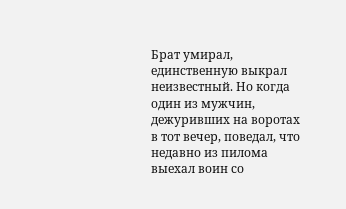Брат умирал, единственную выкрал неизвестный. Но когда один из мужчин, дежуривших на воротах в тот вечер, поведал, что недавно из пилома выехал воин со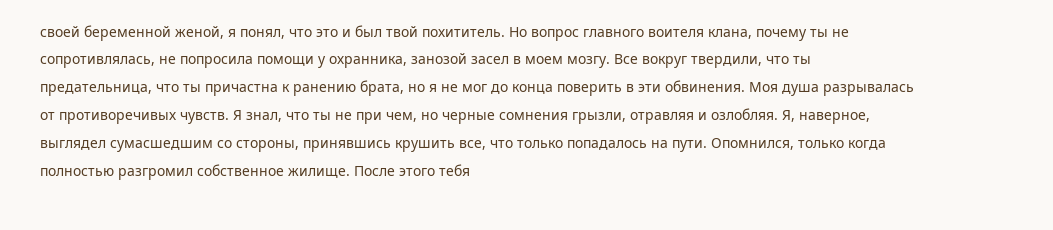своей беременной женой, я понял, что это и был твой похититель. Но вопрос главного воителя клана, почему ты не сопротивлялась, не попросила помощи у охранника, занозой засел в моем мозгу. Все вокруг твердили, что ты предательница, что ты причастна к ранению брата, но я не мог до конца поверить в эти обвинения. Моя душа разрывалась от противоречивых чувств. Я знал, что ты не при чем, но черные сомнения грызли, отравляя и озлобляя. Я, наверное, выглядел сумасшедшим со стороны, принявшись крушить все, что только попадалось на пути. Опомнился, только когда полностью разгромил собственное жилище. После этого тебя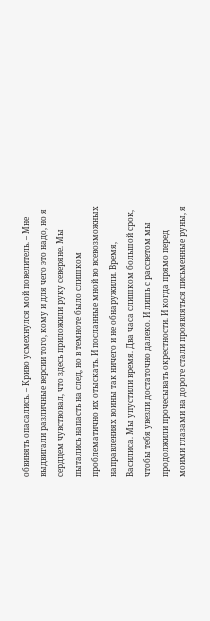обвинять опасались. – Криво усмехнулся мой повелитель. – Мне выдвигали различные версии того, кому и для чего это надо, но я сердцем чувствовал, что здесь приложили руку северяне. Мы пытались напасть на след, но в темноте было слишком проблематично их отыскать. И посланные мной во всевозможных направлениях воины так ничего и не обнаружили. Время, Василиса. Мы упустили время. Два часа слишком большой срок, чтобы тебя увезли достаточно далеко. И лишь с рассветом мы продолжили прочесывать окрестности. И когда прямо перед моими глазами на дороге стали проявляться письменные руны, я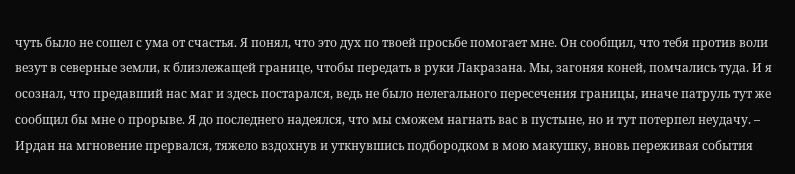чуть было не сошел с ума от счастья. Я понял, что это дух по твоей просьбе помогает мне. Он сообщил, что тебя против воли везут в северные земли, к близлежащей границе, чтобы передать в руки Лакразана. Мы, загоняя коней, помчались туда. И я осознал, что предавший нас маг и здесь постарался, ведь не было нелегального пересечения границы, иначе патруль тут же сообщил бы мне о прорыве. Я до последнего надеялся, что мы сможем нагнать вас в пустыне, но и тут потерпел неудачу. – Ирдан на мгновение прервался, тяжело вздохнув и уткнувшись подбородком в мою макушку, вновь переживая события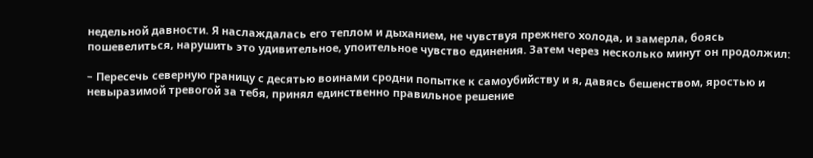недельной давности. Я наслаждалась его теплом и дыханием, не чувствуя прежнего холода, и замерла, боясь пошевелиться, нарушить это удивительное, упоительное чувство единения. Затем через несколько минут он продолжил:

– Пересечь северную границу с десятью воинами сродни попытке к самоубийству и я, давясь бешенством, яростью и невыразимой тревогой за тебя, принял единственно правильное решение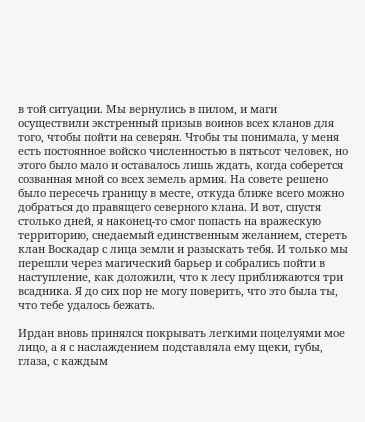в той ситуации. Мы вернулись в пилом, и маги осуществили экстренный призыв воинов всех кланов для того, чтобы пойти на северян. Чтобы ты понимала, у меня есть постоянное войско численностью в пятьсот человек, но этого было мало и оставалось лишь ждать, когда соберется созванная мной со всех земель армия. На совете решено было пересечь границу в месте, откуда ближе всего можно добраться до правящего северного клана. И вот, спустя столько дней, я наконец-то смог попасть на вражескую территорию, снедаемый единственным желанием, стереть клан Воскадар с лица земли и разыскать тебя. И только мы перешли через магический барьер и собрались пойти в наступление, как доложили, что к лесу приближаются три всадника. Я до сих пор не могу поверить, что это была ты, что тебе удалось бежать.

Ирдан вновь принялся покрывать легкими поцелуями мое лицо, а я с наслаждением подставляла ему щеки, губы, глаза, с каждым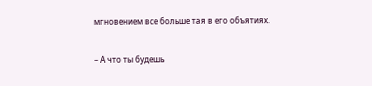мгновением все больше тая в его объятиях.

– А что ты будешь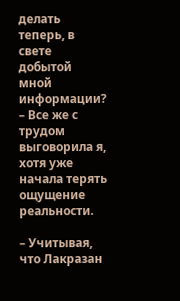делать теперь, в свете добытой мной информации? – Все же с трудом выговорила я, хотя уже начала терять ощущение реальности.

– Учитывая, что Лакразан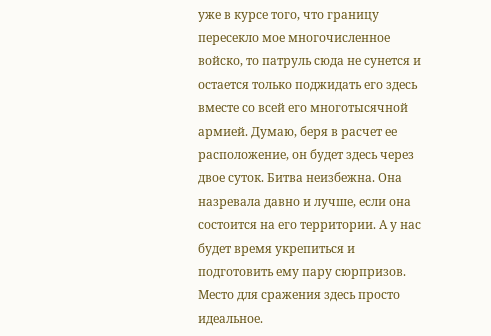уже в курсе того, что границу пересекло мое многочисленное войско, то патруль сюда не сунется и остается только поджидать его здесь вместе со всей его многотысячной армией. Думаю, беря в расчет ее расположение, он будет здесь через двое суток. Битва неизбежна. Она назревала давно и лучше, если она состоится на его территории. А у нас будет время укрепиться и подготовить ему пару сюрпризов. Место для сражения здесь просто идеальное.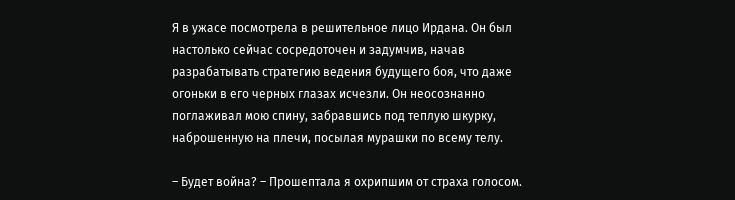Я в ужасе посмотрела в решительное лицо Ирдана. Он был настолько сейчас сосредоточен и задумчив, начав разрабатывать стратегию ведения будущего боя, что даже огоньки в его черных глазах исчезли. Он неосознанно поглаживал мою спину, забравшись под теплую шкурку, наброшенную на плечи, посылая мурашки по всему телу.

– Будет война? – Прошептала я охрипшим от страха голосом.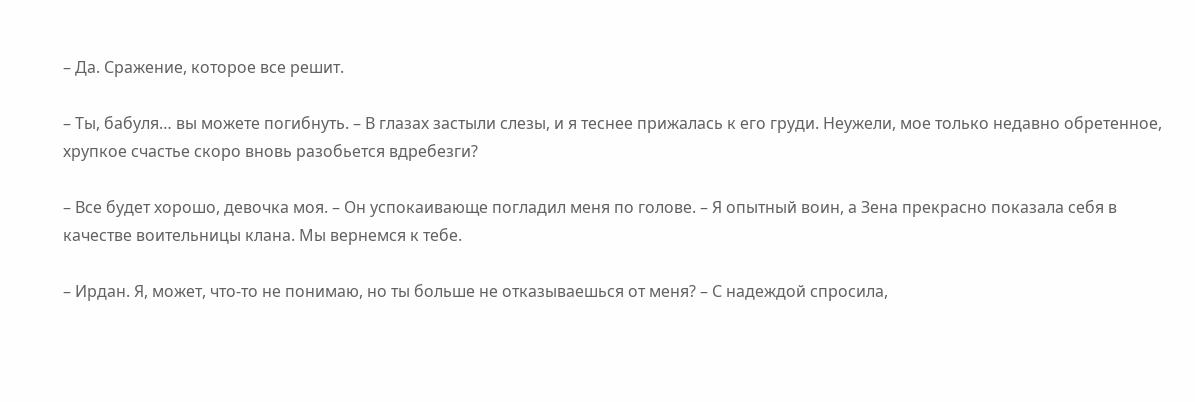– Да. Сражение, которое все решит.

– Ты, бабуля… вы можете погибнуть. – В глазах застыли слезы, и я теснее прижалась к его груди. Неужели, мое только недавно обретенное, хрупкое счастье скоро вновь разобьется вдребезги?

– Все будет хорошо, девочка моя. – Он успокаивающе погладил меня по голове. – Я опытный воин, а Зена прекрасно показала себя в качестве воительницы клана. Мы вернемся к тебе.

– Ирдан. Я, может, что-то не понимаю, но ты больше не отказываешься от меня? – С надеждой спросила,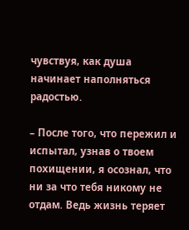чувствуя, как душа начинает наполняться радостью.

– После того, что пережил и испытал, узнав о твоем похищении, я осознал, что ни за что тебя никому не отдам. Ведь жизнь теряет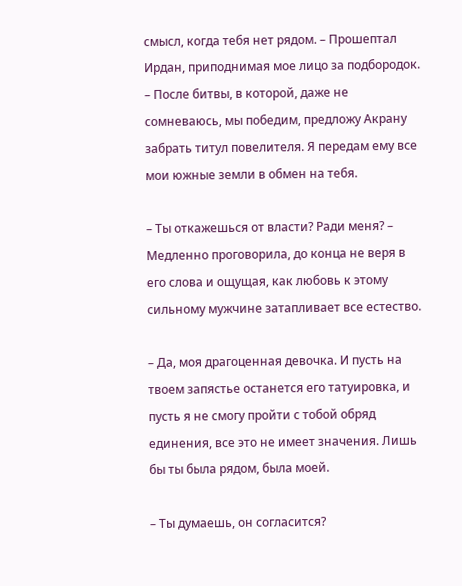смысл, когда тебя нет рядом. – Прошептал Ирдан, приподнимая мое лицо за подбородок. – После битвы, в которой, даже не сомневаюсь, мы победим, предложу Акрану забрать титул повелителя. Я передам ему все мои южные земли в обмен на тебя.

– Ты откажешься от власти? Ради меня? – Медленно проговорила, до конца не веря в его слова и ощущая, как любовь к этому сильному мужчине затапливает все естество.

– Да, моя драгоценная девочка. И пусть на твоем запястье останется его татуировка, и пусть я не смогу пройти с тобой обряд единения, все это не имеет значения. Лишь бы ты была рядом, была моей.

– Ты думаешь, он согласится?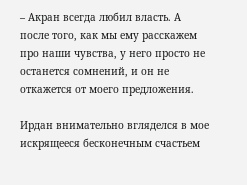– Акран всегда любил власть. А после того, как мы ему расскажем про наши чувства, у него просто не останется сомнений, и он не откажется от моего предложения.

Ирдан внимательно вгляделся в мое искрящееся бесконечным счастьем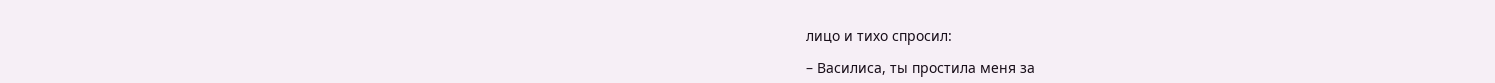лицо и тихо спросил:

– Василиса, ты простила меня за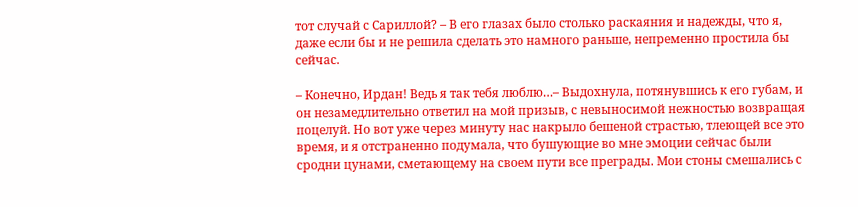тот случай с Сариллой? – В его глазах было столько раскаяния и надежды, что я, даже если бы и не решила сделать это намного раньше, непременно простила бы сейчас.

– Конечно, Ирдан! Ведь я так тебя люблю…– Выдохнула, потянувшись к его губам, и он незамедлительно ответил на мой призыв, с невыносимой нежностью возвращая поцелуй. Но вот уже через минуту нас накрыло бешеной страстью, тлеющей все это время, и я отстраненно подумала, что бушующие во мне эмоции сейчас были сродни цунами, сметающему на своем пути все преграды. Мои стоны смешались с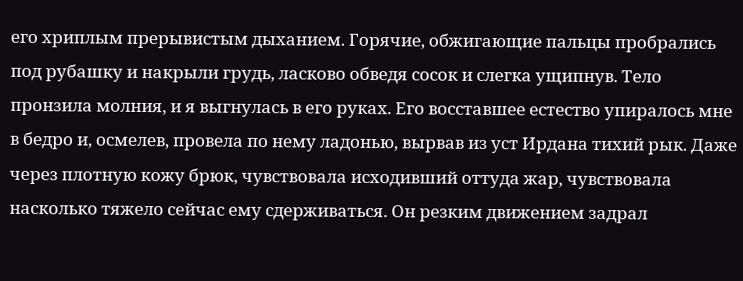его хриплым прерывистым дыханием. Горячие, обжигающие пальцы пробрались под рубашку и накрыли грудь, ласково обведя сосок и слегка ущипнув. Тело пронзила молния, и я выгнулась в его руках. Его восставшее естество упиралось мне в бедро и, осмелев, провела по нему ладонью, вырвав из уст Ирдана тихий рык. Даже через плотную кожу брюк, чувствовала исходивший оттуда жар, чувствовала насколько тяжело сейчас ему сдерживаться. Он резким движением задрал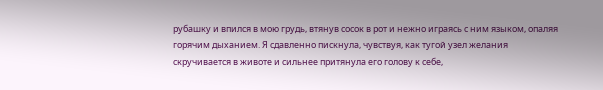рубашку и впился в мою грудь, втянув сосок в рот и нежно играясь с ним языком, опаляя горячим дыханием. Я сдавленно пискнула, чувствуя, как тугой узел желания скручивается в животе и сильнее притянула его голову к себе,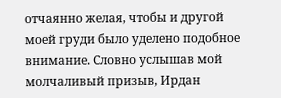отчаянно желая, чтобы и другой моей груди было уделено подобное внимание. Словно услышав мой молчаливый призыв, Ирдан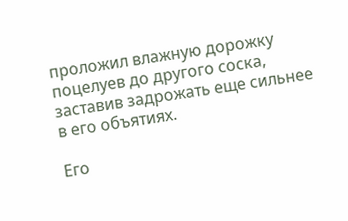проложил влажную дорожку поцелуев до другого соска, заставив задрожать еще сильнее в его объятиях.

Его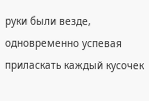руки были везде, одновременно успевая приласкать каждый кусочек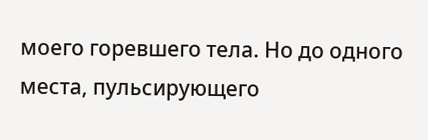моего горевшего тела. Но до одного места, пульсирующего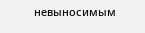невыносимым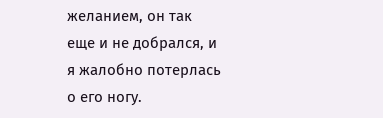желанием, он так еще и не добрался, и я жалобно потерлась о его ногу.